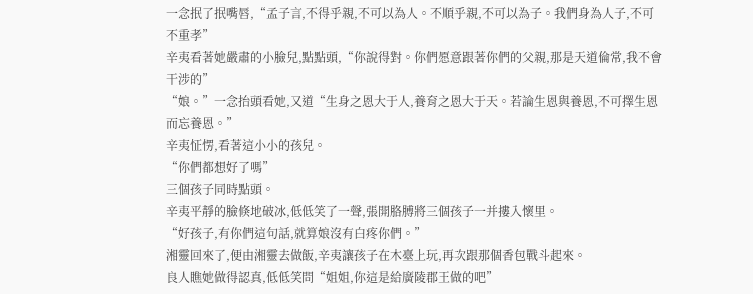一念抿了抿嘴唇,“孟子言,不得乎親,不可以為人。不順乎親,不可以為子。我們身為人子,不可不重孝”
辛夷看著她嚴肅的小臉兒,點點頭,“你說得對。你們愿意跟著你們的父親,那是天道倫常,我不會干涉的”
“娘。”一念抬頭看她,又道“生身之恩大于人,養育之恩大于天。若論生恩與養恩,不可擇生恩而忘養恩。”
辛夷怔愣,看著這小小的孩兒。
“你們都想好了嗎”
三個孩子同時點頭。
辛夷平靜的臉倏地破冰,低低笑了一聲,張開胳膊將三個孩子一并摟入懷里。
“好孩子,有你們這句話,就算娘沒有白疼你們。”
湘靈回來了,便由湘靈去做飯,辛夷讓孩子在木臺上玩,再次跟那個香包戰斗起來。
良人瞧她做得認真,低低笑問“姐姐,你這是給廣陵郡王做的吧”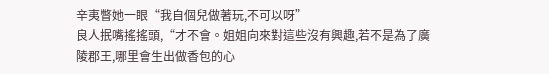辛夷瞥她一眼“我自個兒做著玩,不可以呀”
良人抿嘴搖搖頭,“才不會。姐姐向來對這些沒有興趣,若不是為了廣陵郡王,哪里會生出做香包的心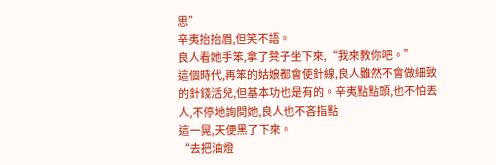思”
辛夷抬抬眉,但笑不語。
良人看她手笨,拿了凳子坐下來,“我來教你吧。”
這個時代,再笨的姑娘都會使針線,良人雖然不會做細致的針錢活兒,但基本功也是有的。辛夷點點頭,也不怕丟人,不停地詢問她,良人也不吝指點
這一晃,天便黑了下來。
“去把油燈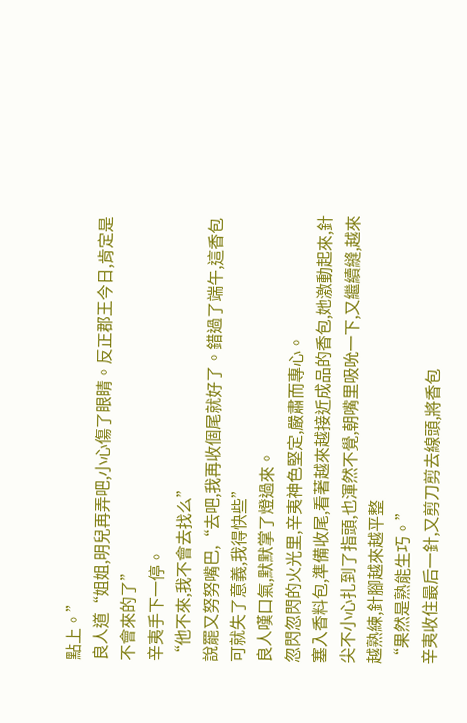點上。”
良人道“姐姐,明兒再弄吧,小心傷了眼睛。反正郡王今日,肯定是不會來的了”
辛夷手下一停。
“他不來,我不會去找么”
說罷又努努嘴巴,“去吧,我再收個尾就好了。錯過了端午,這香包可就失了意義,我得快些”
良人嘆口氣,默默掌了燈過來。
忽閃忽閃的火光里,辛夷神色堅定,嚴肅而專心。
塞入香料包,準備收尾,看著越來越接近成品的香包,她激動起來,針尖不小心扎到了指頭,也渾然不覺,朝嘴里吸吮一下,又繼續縫,越來越熟練,針腳越來越平整
“果然是熟能生巧。”
辛夷收住最后一針,又剪刀剪去線頭,將香包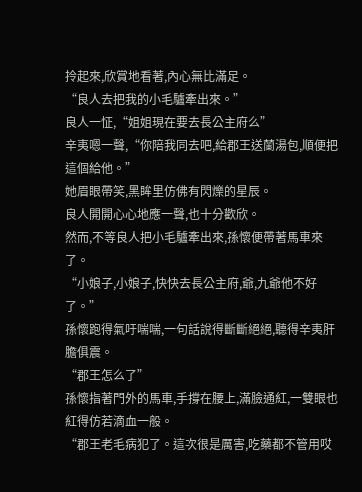拎起來,欣賞地看著,內心無比滿足。
“良人去把我的小毛驢牽出來。”
良人一怔,“姐姐現在要去長公主府么”
辛夷嗯一聲,“你陪我同去吧,給郡王送蘭湯包,順便把這個給他。”
她眉眼帶笑,黑眸里仿佛有閃爍的星辰。
良人開開心心地應一聲,也十分歡欣。
然而,不等良人把小毛驢牽出來,孫懷便帶著馬車來了。
“小娘子,小娘子,快快去長公主府,爺,九爺他不好了。”
孫懷跑得氣吁喘喘,一句話說得斷斷絕絕,聽得辛夷肝膽俱震。
“郡王怎么了”
孫懷指著門外的馬車,手撐在腰上,滿臉通紅,一雙眼也紅得仿若滴血一般。
“郡王老毛病犯了。這次很是厲害,吃藥都不管用哎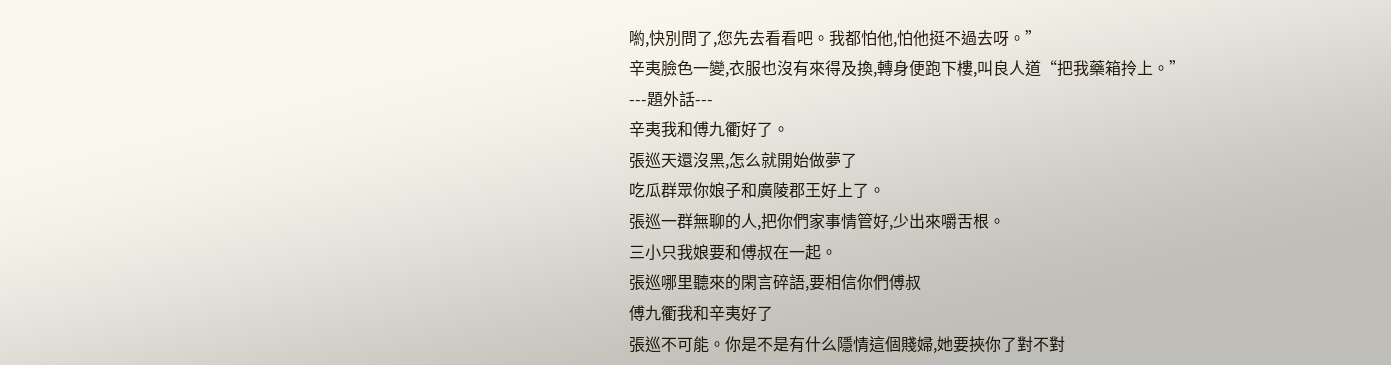喲,快別問了,您先去看看吧。我都怕他,怕他挺不過去呀。”
辛夷臉色一變,衣服也沒有來得及換,轉身便跑下樓,叫良人道“把我藥箱拎上。”
---題外話---
辛夷我和傅九衢好了。
張巡天還沒黑,怎么就開始做夢了
吃瓜群眾你娘子和廣陵郡王好上了。
張巡一群無聊的人,把你們家事情管好,少出來嚼舌根。
三小只我娘要和傅叔在一起。
張巡哪里聽來的閑言碎語,要相信你們傅叔
傅九衢我和辛夷好了
張巡不可能。你是不是有什么隱情這個賤婦,她要挾你了對不對